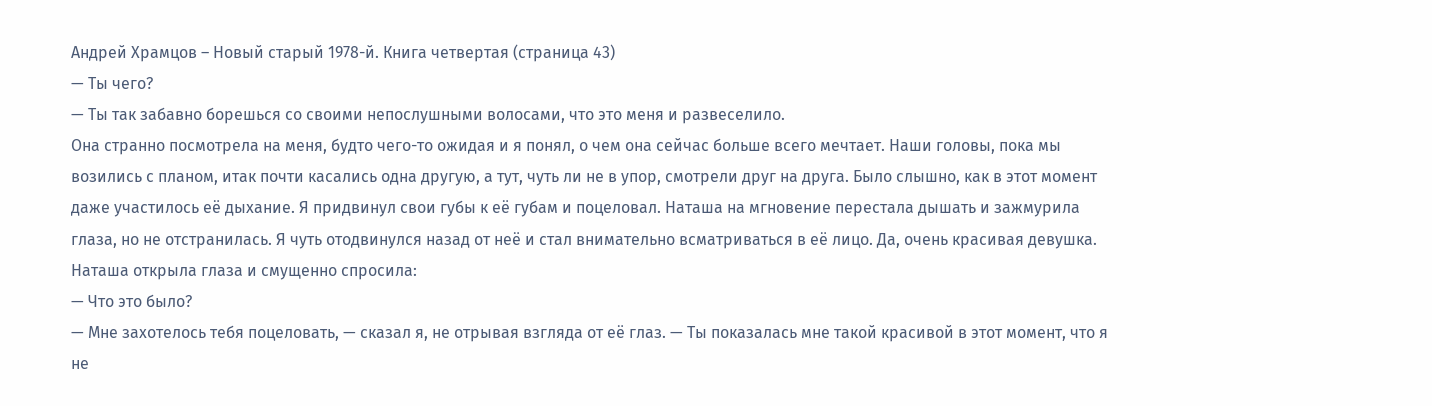Андрей Храмцов – Новый старый 1978-й. Книга четвертая (страница 43)
— Ты чего?
— Ты так забавно борешься со своими непослушными волосами, что это меня и развеселило.
Она странно посмотрела на меня, будто чего-то ожидая и я понял, о чем она сейчас больше всего мечтает. Наши головы, пока мы возились с планом, итак почти касались одна другую, а тут, чуть ли не в упор, смотрели друг на друга. Было слышно, как в этот момент даже участилось её дыхание. Я придвинул свои губы к её губам и поцеловал. Наташа на мгновение перестала дышать и зажмурила глаза, но не отстранилась. Я чуть отодвинулся назад от неё и стал внимательно всматриваться в её лицо. Да, очень красивая девушка. Наташа открыла глаза и смущенно спросила:
— Что это было?
— Мне захотелось тебя поцеловать, — сказал я, не отрывая взгляда от её глаз. — Ты показалась мне такой красивой в этот момент, что я не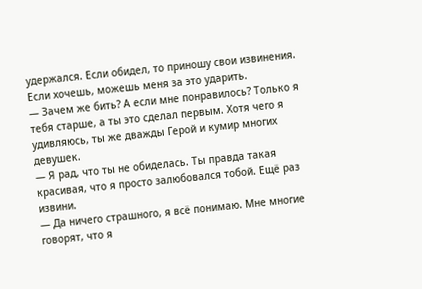удержался. Если обидел, то приношу свои извинения. Если хочешь, можешь меня за это ударить.
— Зачем же бить? А если мне понравилось? Только я тебя старше, а ты это сделал первым. Хотя чего я удивляюсь, ты же дважды Герой и кумир многих девушек.
— Я рад, что ты не обиделась. Ты правда такая красивая, что я просто залюбовался тобой. Ещё раз извини.
— Да ничего страшного, я всё понимаю. Мне многие говорят, что я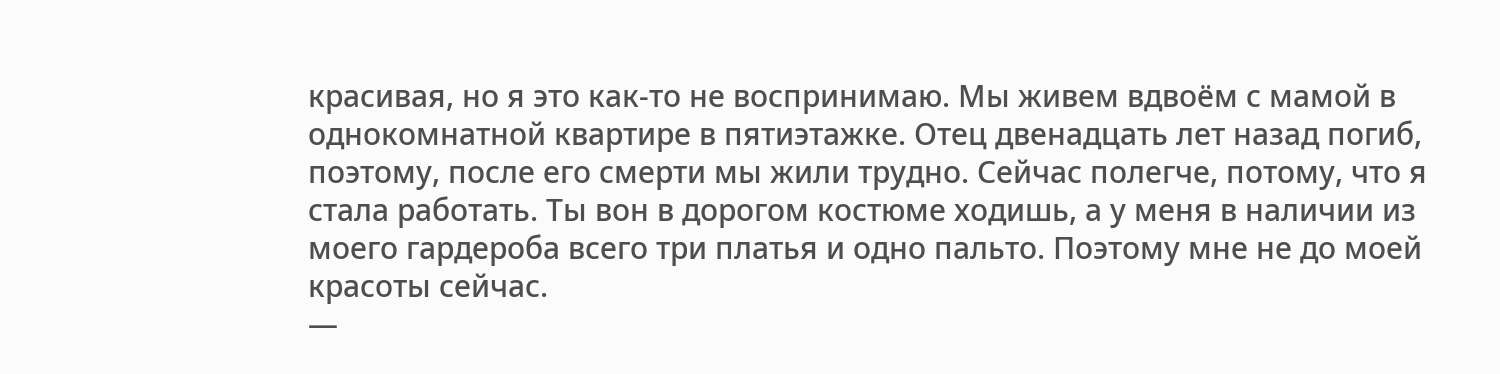красивая, но я это как-то не воспринимаю. Мы живем вдвоём с мамой в однокомнатной квартире в пятиэтажке. Отец двенадцать лет назад погиб, поэтому, после его смерти мы жили трудно. Сейчас полегче, потому, что я стала работать. Ты вон в дорогом костюме ходишь, а у меня в наличии из моего гардероба всего три платья и одно пальто. Поэтому мне не до моей красоты сейчас.
—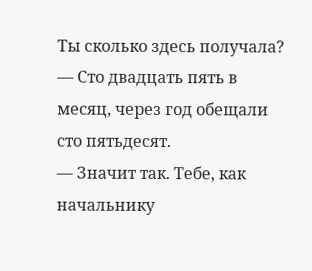Ты сколько здесь получала?
— Сто двадцать пять в месяц, через год обещали сто пятьдесят.
— Значит так. Тебе, как начальнику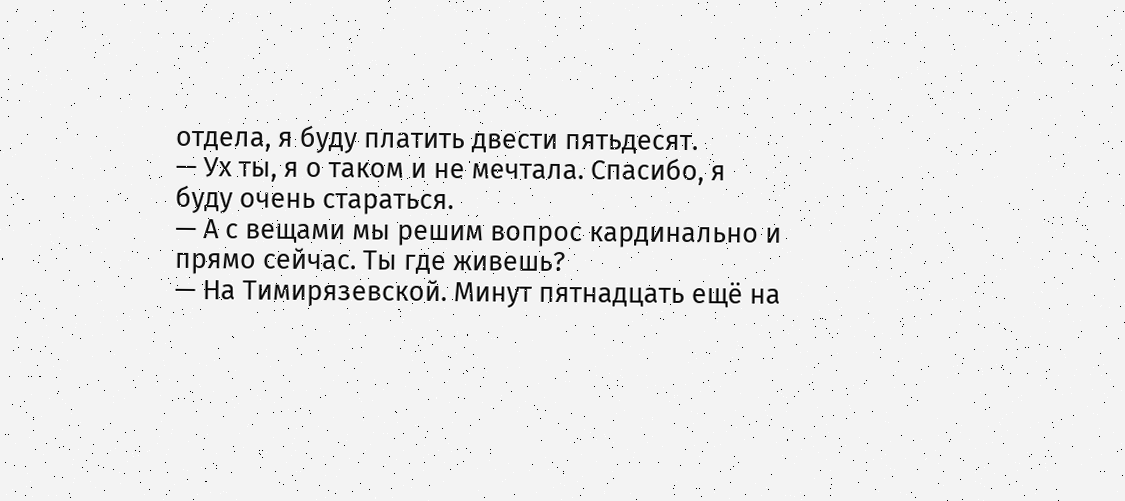отдела, я буду платить двести пятьдесят.
— Ух ты, я о таком и не мечтала. Спасибо, я буду очень стараться.
— А с вещами мы решим вопрос кардинально и прямо сейчас. Ты где живешь?
— На Тимирязевской. Минут пятнадцать ещё на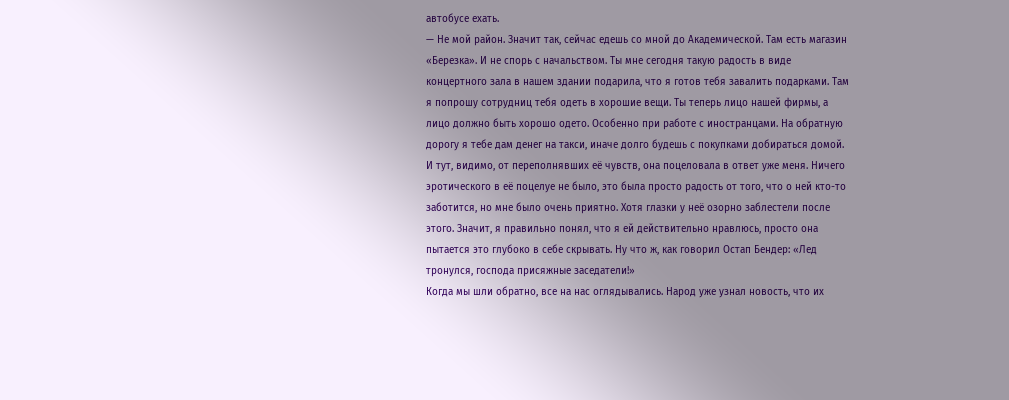автобусе ехать.
— Не мой район. Значит так, сейчас едешь со мной до Академической. Там есть магазин «Березка». И не спорь с начальством. Ты мне сегодня такую радость в виде концертного зала в нашем здании подарила, что я готов тебя завалить подарками. Там я попрошу сотрудниц тебя одеть в хорошие вещи. Ты теперь лицо нашей фирмы, а лицо должно быть хорошо одето. Особенно при работе с иностранцами. На обратную дорогу я тебе дам денег на такси, иначе долго будешь с покупками добираться домой.
И тут, видимо, от переполнявших её чувств, она поцеловала в ответ уже меня. Ничего эротического в её поцелуе не было, это была просто радость от того, что о ней кто-то заботится, но мне было очень приятно. Хотя глазки у неё озорно заблестели после этого. Значит, я правильно понял, что я ей действительно нравлюсь, просто она пытается это глубоко в себе скрывать. Ну что ж, как говорил Остап Бендер: «Лед тронулся, господа присяжные заседатели!»
Когда мы шли обратно, все на нас оглядывались. Народ уже узнал новость, что их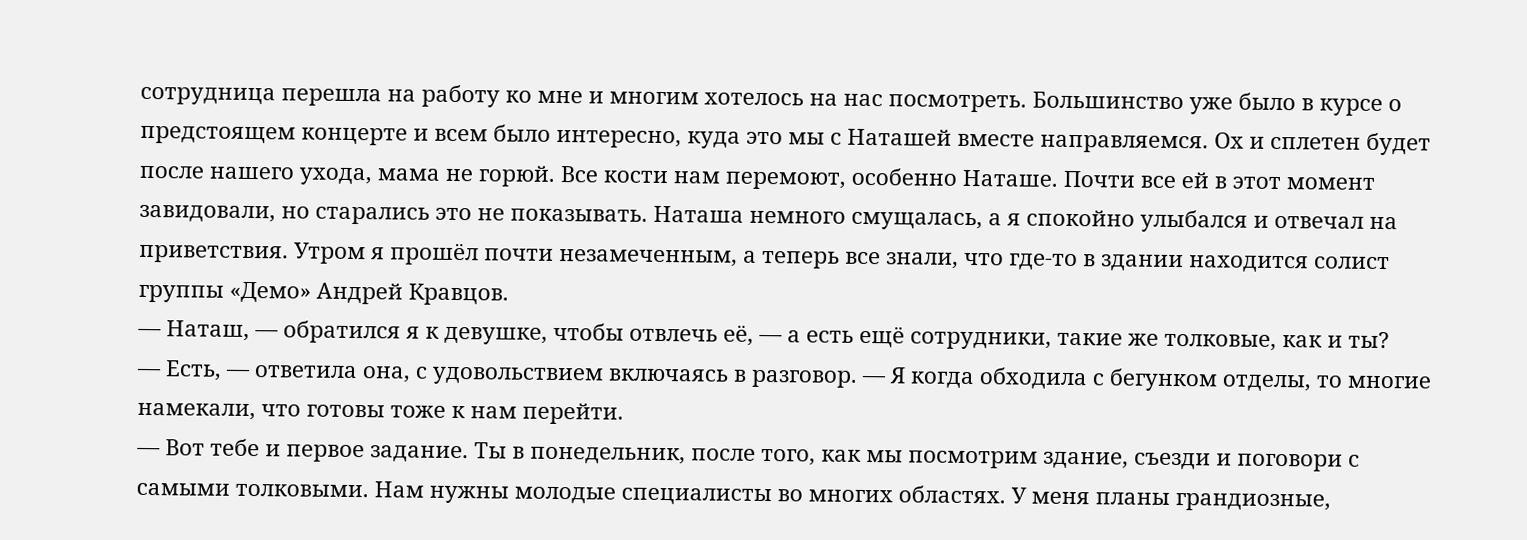сотрудница перешла на работу ко мне и многим хотелось на нас посмотреть. Большинство уже было в курсе о предстоящем концерте и всем было интересно, куда это мы с Наташей вместе направляемся. Ох и сплетен будет после нашего ухода, мама не горюй. Все кости нам перемоют, особенно Наташе. Почти все ей в этот момент завидовали, но старались это не показывать. Наташа немного смущалась, а я спокойно улыбался и отвечал на приветствия. Утром я прошёл почти незамеченным, а теперь все знали, что где-то в здании находится солист группы «Демо» Андрей Кравцов.
— Наташ, — обратился я к девушке, чтобы отвлечь её, — а есть ещё сотрудники, такие же толковые, как и ты?
— Есть, — ответила она, с удовольствием включаясь в разговор. — Я когда обходила с бегунком отделы, то многие намекали, что готовы тоже к нам перейти.
— Вот тебе и первое задание. Ты в понедельник, после того, как мы посмотрим здание, съезди и поговори с самыми толковыми. Нам нужны молодые специалисты во многих областях. У меня планы грандиозные,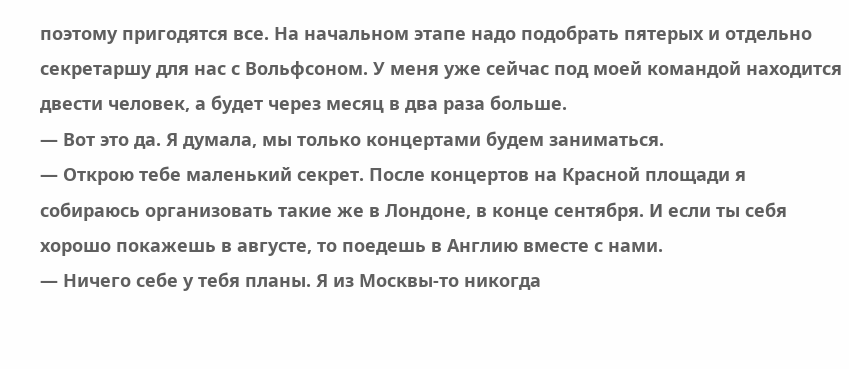поэтому пригодятся все. На начальном этапе надо подобрать пятерых и отдельно секретаршу для нас с Вольфсоном. У меня уже сейчас под моей командой находится двести человек, а будет через месяц в два раза больше.
— Вот это да. Я думала, мы только концертами будем заниматься.
— Открою тебе маленький секрет. После концертов на Красной площади я собираюсь организовать такие же в Лондоне, в конце сентября. И если ты себя хорошо покажешь в августе, то поедешь в Англию вместе с нами.
— Ничего себе у тебя планы. Я из Москвы-то никогда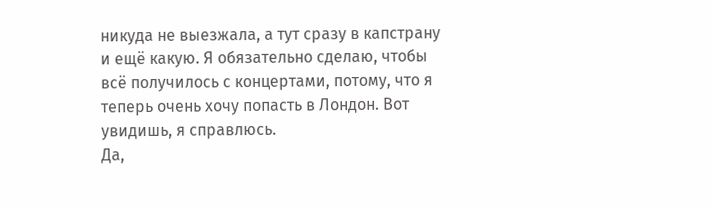никуда не выезжала, а тут сразу в капстрану и ещё какую. Я обязательно сделаю, чтобы всё получилось с концертами, потому, что я теперь очень хочу попасть в Лондон. Вот увидишь, я справлюсь.
Да,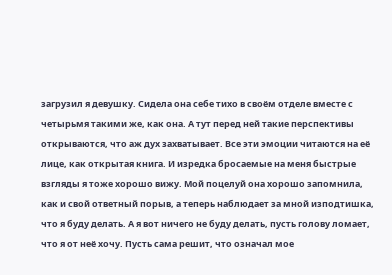загрузил я девушку. Сидела она себе тихо в своём отделе вместе с четырьмя такими же, как она. А тут перед ней такие перспективы открываются, что аж дух захватывает. Все эти эмоции читаются на её лице, как открытая книга. И изредка бросаемые на меня быстрые взгляды я тоже хорошо вижу. Мой поцелуй она хорошо запомнила, как и свой ответный порыв, а теперь наблюдает за мной изподтишка, что я буду делать. А я вот ничего не буду делать, пусть голову ломает, что я от неё хочу. Пусть сама решит, что означал мое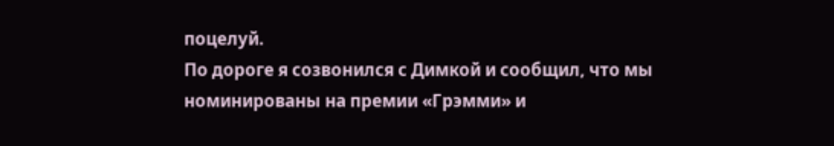поцелуй.
По дороге я созвонился с Димкой и сообщил, что мы номинированы на премии «Грэмми» и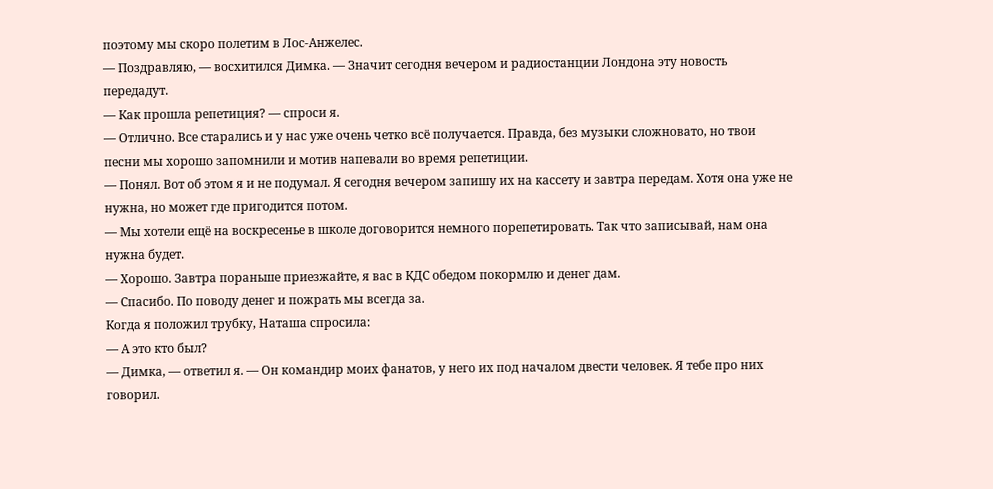поэтому мы скоро полетим в Лос-Анжелес.
— Поздравляю, — восхитился Димка. — Значит сегодня вечером и радиостанции Лондона эту новость передадут.
— Как прошла репетиция? — спроси я.
— Отлично. Все старались и у нас уже очень четко всё получается. Правда, без музыки сложновато, но твои песни мы хорошо запомнили и мотив напевали во время репетиции.
— Понял. Вот об этом я и не подумал. Я сегодня вечером запишу их на кассету и завтра передам. Хотя она уже не нужна, но может где пригодится потом.
— Мы хотели ещё на воскресенье в школе договорится немного порепетировать. Так что записывай, нам она нужна будет.
— Хорошо. Завтра пораньше приезжайте, я вас в КДС обедом покормлю и денег дам.
— Спасибо. По поводу денег и пожрать мы всегда за.
Когда я положил трубку, Наташа спросила:
— А это кто был?
— Димка, — ответил я. — Он командир моих фанатов, у него их под началом двести человек. Я тебе про них говорил.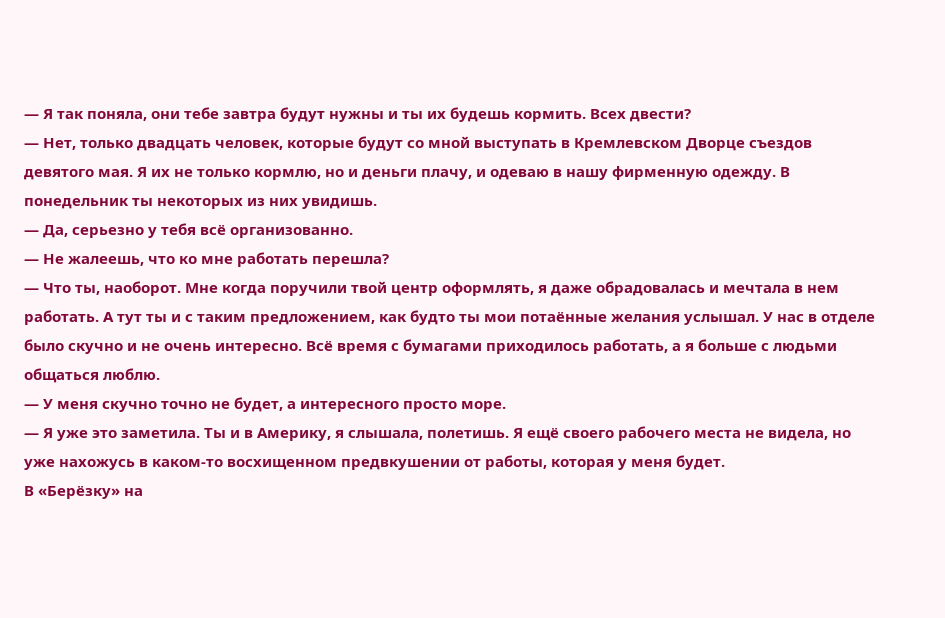— Я так поняла, они тебе завтра будут нужны и ты их будешь кормить. Всех двести?
— Нет, только двадцать человек, которые будут со мной выступать в Кремлевском Дворце съездов девятого мая. Я их не только кормлю, но и деньги плачу, и одеваю в нашу фирменную одежду. В понедельник ты некоторых из них увидишь.
— Да, серьезно у тебя всё организованно.
— Не жалеешь, что ко мне работать перешла?
— Что ты, наоборот. Мне когда поручили твой центр оформлять, я даже обрадовалась и мечтала в нем работать. А тут ты и с таким предложением, как будто ты мои потаённые желания услышал. У нас в отделе было скучно и не очень интересно. Всё время с бумагами приходилось работать, а я больше с людьми общаться люблю.
— У меня скучно точно не будет, а интересного просто море.
— Я уже это заметила. Ты и в Америку, я слышала, полетишь. Я ещё своего рабочего места не видела, но уже нахожусь в каком-то восхищенном предвкушении от работы, которая у меня будет.
В «Берёзку» на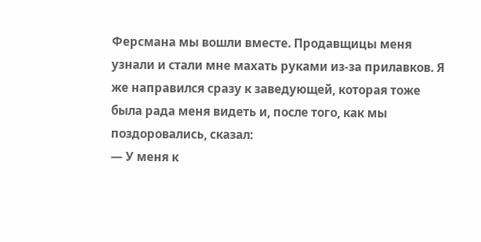Ферсмана мы вошли вместе. Продавщицы меня узнали и стали мне махать руками из-за прилавков. Я же направился сразу к заведующей, которая тоже была рада меня видеть и, после того, как мы поздоровались, сказал:
— У меня к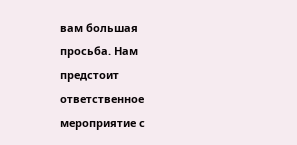вам большая просьба. Нам предстоит ответственное мероприятие с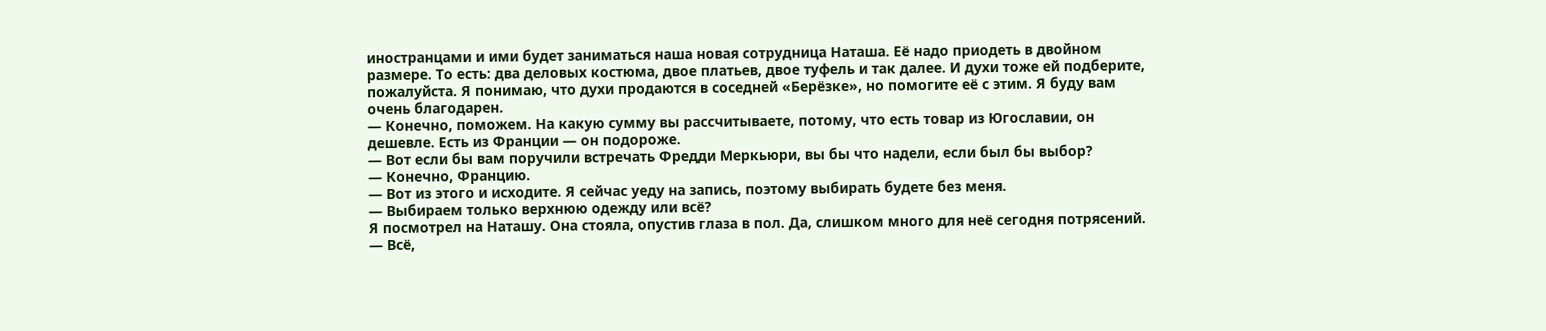иностранцами и ими будет заниматься наша новая сотрудница Наташа. Её надо приодеть в двойном размере. То есть: два деловых костюма, двое платьев, двое туфель и так далее. И духи тоже ей подберите, пожалуйста. Я понимаю, что духи продаются в соседней «Берёзке», но помогите её с этим. Я буду вам очень благодарен.
— Конечно, поможем. На какую сумму вы рассчитываете, потому, что есть товар из Югославии, он дешевле. Есть из Франции — он подороже.
— Вот если бы вам поручили встречать Фредди Меркьюри, вы бы что надели, если был бы выбор?
— Конечно, Францию.
— Вот из этого и исходите. Я сейчас уеду на запись, поэтому выбирать будете без меня.
— Выбираем только верхнюю одежду или всё?
Я посмотрел на Наташу. Она стояла, опустив глаза в пол. Да, слишком много для неё сегодня потрясений.
— Всё,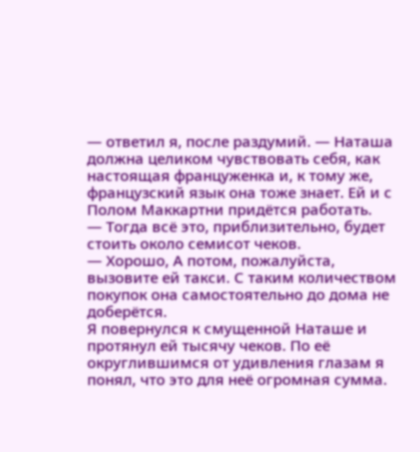— ответил я, после раздумий. — Наташа должна целиком чувствовать себя, как настоящая француженка и, к тому же, французский язык она тоже знает. Ей и с Полом Маккартни придётся работать.
— Тогда всё это, приблизительно, будет стоить около семисот чеков.
— Хорошо, А потом, пожалуйста, вызовите ей такси. С таким количеством покупок она самостоятельно до дома не доберётся.
Я повернулся к смущенной Наташе и протянул ей тысячу чеков. По её округлившимся от удивления глазам я понял, что это для неё огромная сумма.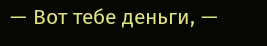— Вот тебе деньги, —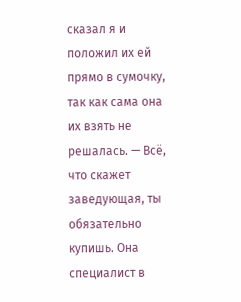сказал я и положил их ей прямо в сумочку, так как сама она их взять не решалась. — Всё, что скажет заведующая, ты обязательно купишь. Она специалист в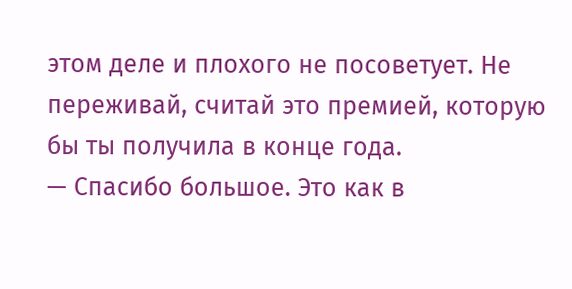этом деле и плохого не посоветует. Не переживай, считай это премией, которую бы ты получила в конце года.
— Спасибо большое. Это как в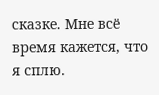сказке. Мне всё время кажется, что я сплю.